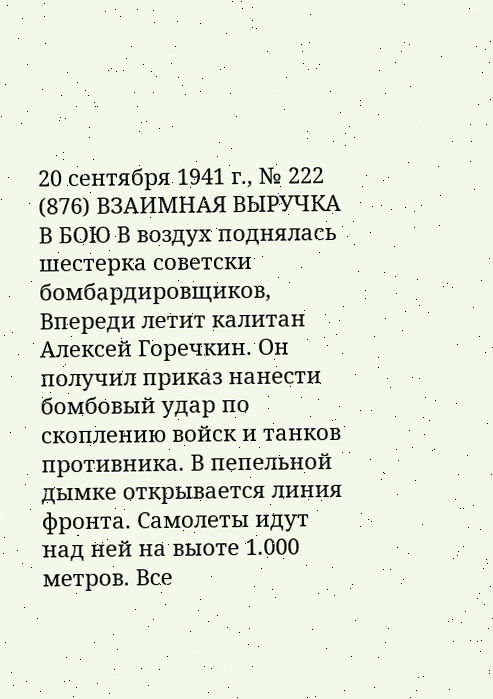20 сентября 1941 г., № 222 (876) ВЗАИМНАЯ ВЫРУЧКА В БОЮ В воздух поднялась шестерка советски бомбардировщиков, Впереди летит калитан Алексей Горечкин. Он получил приказ нанести бомбовый удар по скоплению войск и танков противника. В пепельной дымке открывается линия фронта. Самолеты идут над ней на выоте 1.000 метров. Все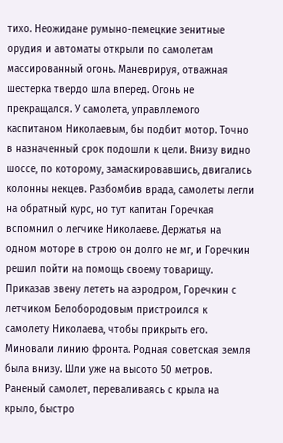тихо. Неожидане румыно-пемецкие зенитные орудия и автоматы открыли по самолетам массированный огонь. Маневрируя, отважная шестерка твердо шла вперед. Огонь не прекращался. У самолета, управллемого каспитаном Николаевым, бы подбит мотор. Точно в назначенный срок подошли к цели. Внизу видно шоссе, по которому, замаскировавшись, двигались колонны некцев. Разбомбив врада, самолеты легли на обратный курс, но тут капитан Горечкая вспомнил о легчике Николаеве. Держатья на одном моторе в строю он долго не мг, и Горечкин решил пойти на помощь своему товарищу. Приказав звену лететь на аэродром, Горечкин с летчиком Белобородовым пристроился к самолету Николаева, чтобы прикрыть его. Миновали линию фронта. Родная советская земля была внизу. Шли уже на высото 50 метров. Раненый самолет, переваливаясь с крыла на крыло, быстро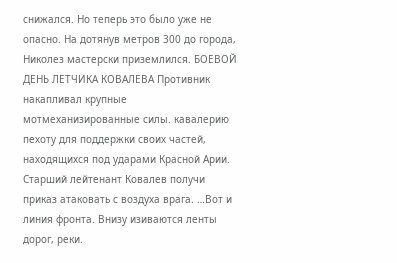снижался. Но теперь это было уже не опасно. На дотянув метров 300 до города, Николез мастерски приземлился. БОЕВОЙ ДЕНЬ ЛЕТЧИКА КОВАЛЕВА Противник накапливал крупные мотмеханизированные силы. кавалерию пехоту для поддержки своих частей, находящихся под ударами Красной Арии. Старший лейтенант Ковалев получи приказ атаковать с воздуха врага. …Вот и линия фронта. Внизу изиваются ленты дорог, реки.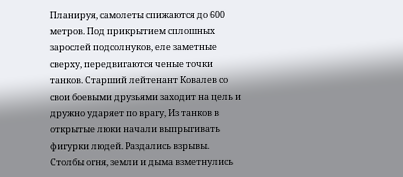Планируя, самолеты спижаются до 600 метров. Под прикрытием сплошных зарослей подсолнуков, еле заметные сверху, передвигаются ченые точки танков. Старший лейтенант Ковалев со свои боевыми друзьями заходит на цель и дружно ударяет по врагу, Из танков в открытые люки начали выпрыгивать фигурки людей. Раздались взрывы. Столбы огня, земли и дыма взметнулись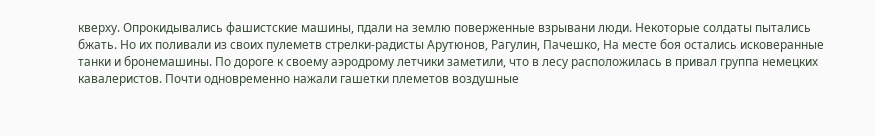кверху. Опрокидывались фашистские машины, пдали на землю поверженные взрывани люди. Некоторые солдаты пытались бжать. Но их поливали из своих пулеметв стрелки-радисты Арутюнов, Рагулин, Пачешко, На месте боя остались исковеранные танки и бронемашины. По дороге к своему аэродрому летчики заметили, что в лесу расположилась в привал группа немецких кавалеристов. Почти одновременно нажали гашетки племетов воздушные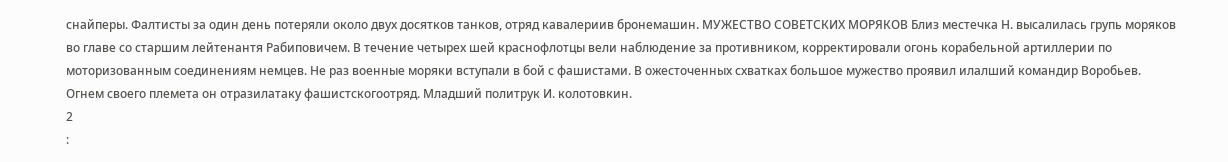снайперы. Фалтисты за один день потеряли около двух досятков танков, отряд кавалериив бронемашин. МУЖЕСТВО СОВЕТСКИХ МОРЯКОВ Близ местечка Н. высалилась групь моряков во главе со старшим лейтенантя Рабиповичем. В течение четырех шей краснофлотцы вели наблюдение за противником, корректировали огонь корабельной артиллерии по моторизованным соединениям немцев. Не раз военные моряки вступали в бой с фашистами. В ожесточенных схватках большое мужество проявил илалший командир Воробьев. Огнем своего племета он отразилатаку фашистскогоотряд. Младший политрук И. колотовкин.
2
: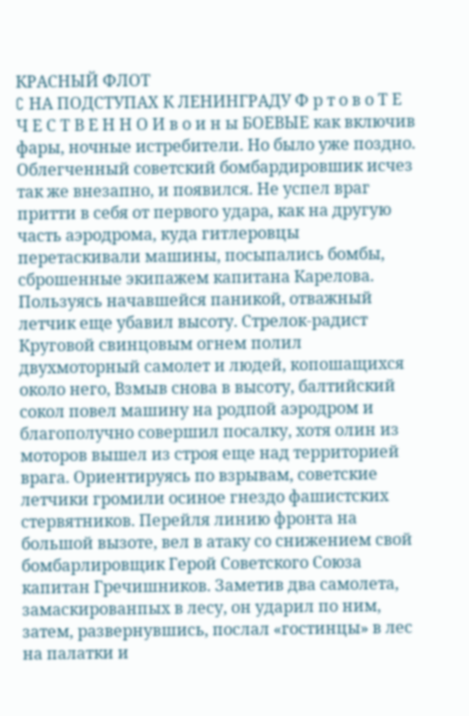КРАСНЫЙ ФЛОТ
C НА ПОДСТУПАХ К ЛЕНИНГРАДУ Ф р т о в о Т Е Ч Е С Т В Е Н Н О И в о и н ы БОЕВЫЕ как включив фары, ночные истребители. Но было уже поздно. Облегченный советский бомбардировшик исчез так же внезапно, и появился. Не успел враг притти в себя от первого удара, как на другую часть аэродрома, куда гитлеровцы перетаскивали машины, посыпались бомбы, сброшенные экипажем капитана Карелова. Пользуясь начавшейся паникой, отважный летчик еще убавил высоту. Стрелок-радист Круговой свинцовым огнем полил двухмоторный самолет и людей, копошащихся около него, Взмыв снова в высоту, балтийский сокол повел машину на родпой аэродром и благополучно совершил посалку, хотя олин из моторов вышел из строя еще над территорией врага. Ориентируясь по взрывам, советские летчики громили осиное гнездо фашистских стервятников. Перейля линию фронта на большой вызоте, вел в атаку со снижением свой бомбарлировщик Герой Советского Союза капитан Гречишников. Заметив два самолета, замаскированпых в лесу, он ударил по ним, затем, развернувшись, послал «гостинцы» в лес на палатки и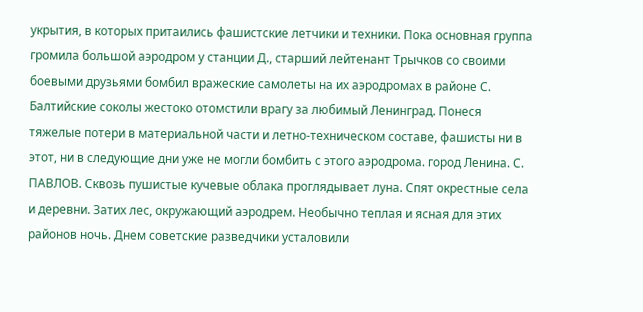укрытия, в которых притаились фашистские летчики и техники. Пока основная группа громила большой аэродром у станции Д., старший лейтенант Трычков со своими боевыми друзьями бомбил вражеские самолеты на их аэродромах в районе С. Балтийские соколы жестоко отомстили врагу за любимый Ленинград. Понеся тяжелые потери в материальной части и летно-техническом составе, фашисты ни в этот, ни в следующие дни уже не могли бомбить с этого аэродрома. город Ленина. C. ПАВЛОВ. Сквозь пушистые кучевые облака проглядывает луна. Спят окрестные села и деревни. Затих лес, окружающий аэродрем. Необычно теплая и ясная для этих районов ночь. Днем советские разведчики усталовили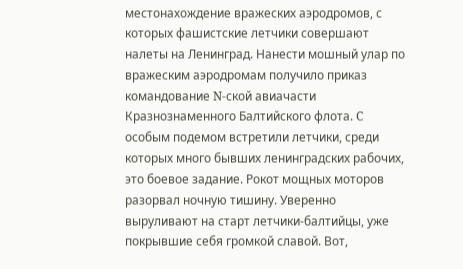местонахождение вражеских аэродромов, с которых фашистские летчики совершают налеты на Ленинград. Нанести мошный улар по вражеским аэродромам получило приказ командование N-ской авиачасти Кразнознаменного Балтийского флота. C особым подемом встретили летчики, среди которых много бывших ленинградских рабочих, это боевое задание. Рокот мощных моторов разорвал ночную тишину. Уверенно выруливают на старт летчики-балтийцы, уже покрывшие себя громкой славой. Вот,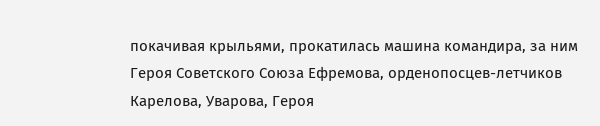покачивая крыльями, прокатилась машина командира, за ним Героя Советского Союза Ефремова, орденопосцев-летчиков Карелова, Уварова, Героя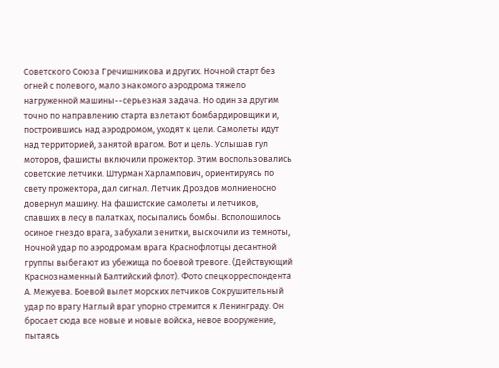Советского Союза Гречишникова и других. Ночной старт без огней с полевого, мало знакомого аэродрома тяжело нагруженной машины--серьезная задача. Но один за другим точно по направлению старта взлетают бомбардировщики и, построившись над аэродромом, уходят к цели. Самолеты идут над территорией, занятой врагом. Вот и цель. Услышав гул моторов, фашисты включили прожектор. Этим воспользовались советские летчики. Штурман Харлампович, ориентируясь по свету прожектора, дал сигнал. Летчик Дроздов молниеносно довернул машину. На фашистские самолеты и летчиков, спавших в лесу в палатках, посыпались бомбы. Всполошилось осиное гнездо врага, забухали зенитки, выскочили из темноты, Ночной удар по аэродромам врага Краснофлотцы десантной группы выбегают из убежища по боевой тревоге. (Действующий Краснознаменный Балтийский флот). Фото спецкорреспондента А. Межуева. Боевой вылет морских летчиков Сокрушительный удар по врагу Наглый враг упорно стремится к Ленинграду. Он бросает сюда все новые и новые войска, невое вооружение, пытаясь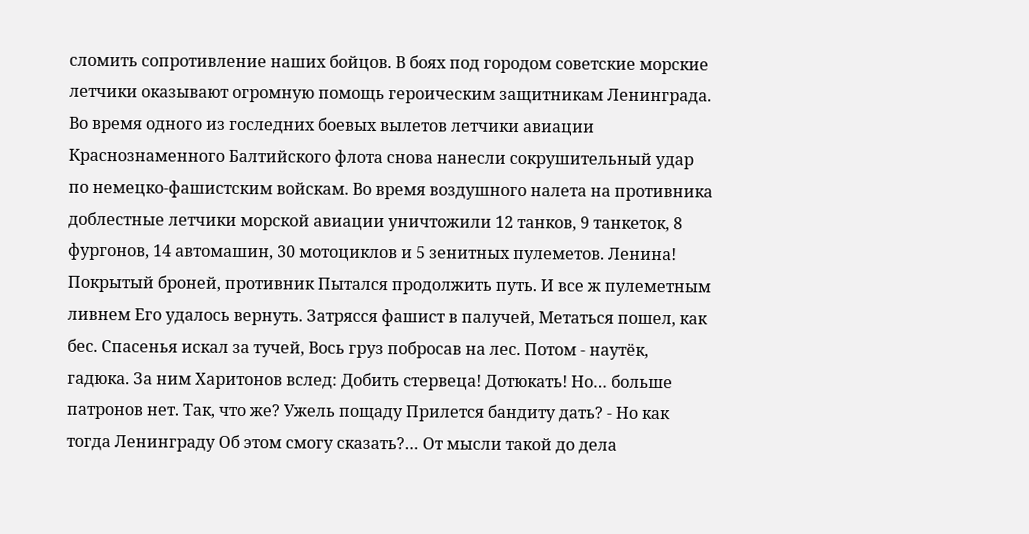сломить сопротивление наших бойцов. В боях под городом советские морские летчики оказывают огромную помощь героическим защитникам Ленинграда. Во время одного из госледних боевых вылетов летчики авиации Краснознаменного Балтийского флота снова нанесли сокрушительный удар по немецко-фашистским войскам. Во время воздушного налета на противника доблестные летчики морской авиации уничтожили 12 танков, 9 танкеток, 8 фургонов, 14 автомашин, 30 мотоциклов и 5 зенитных пулеметов. Ленина! Покрытый броней, противник Пытался продолжить путь. И все ж пулеметным ливнем Его удалось вернуть. Затрясся фашист в палучей, Метаться пошел, как бес. Спасенья искал за тучей, Вось груз побросав на лес. Потом - наутёк, гадюка. За ним Харитонов вслед: Добить стервеца! Дотюкать! Но… больше патронов нет. Так, что же? Ужель пощаду Прилется бандиту дать? - Но как тогда Ленинграду Об этом смогу сказать?… От мысли такой до дела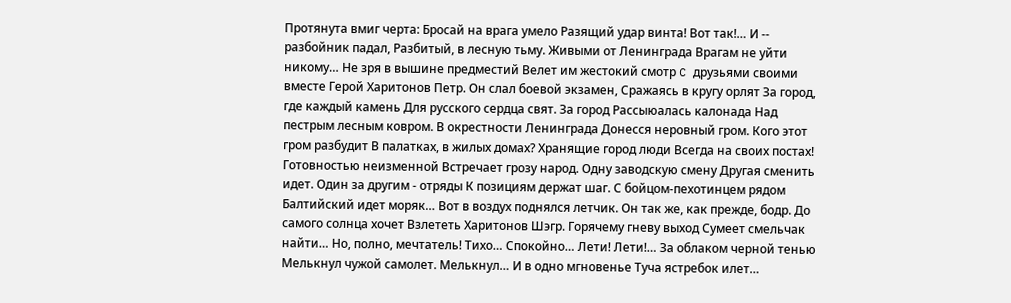Протянута вмиг черта: Бросай на врага умело Разящий удар винта! Вот так!… И -- разбойник падал, Разбитый, в лесную тьму. Живыми от Ленинграда Врагам не уйти никому… Не зря в вышине предместий Велет им жестокий смотр C друзьями своими вместе Герой Харитонов Петр. Он слал боевой экзамен, Сражаясь в кругу орлят За город, где каждый камень Для русского сердца свят. За город Рассыюалась калонада Над пестрым лесным ковром. В окрестности Ленинграда Донесся неровный гром. Кого этот гром разбудит В палатках, в жилых домах? Хранящие город люди Всегда на своих постах! Готовностью неизменной Встречает грозу народ. Одну заводскую смену Другая сменить идет. Один за другим - отряды К позициям держат шаг. С бойцом-пехотинцем рядом Балтийский идет моряк… Вот в воздух поднялся летчик. Он так же, как прежде, бодр. До самого солнца хочет Взлететь Харитонов Шэгр. Горячему гневу выход Сумеет смельчак найти… Но, полно, мечтатель! Тихо… Спокойно… Лети! Лети!… За облаком черной тенью Мелькнул чужой самолет. Мелькнул… И в одно мгновенье Туча ястребок илет…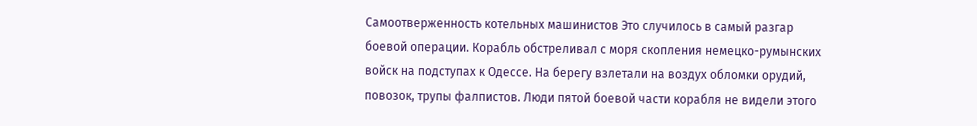Самоотверженность котельных машинистов Это случилось в самый разгар боевой операции. Корабль обстреливал с моря скопления немецко-румынских войск на подступах к Одессе. На берегу взлетали на воздух обломки орудий, повозок, трупы фалпистов. Люди пятой боевой части корабля не видели этого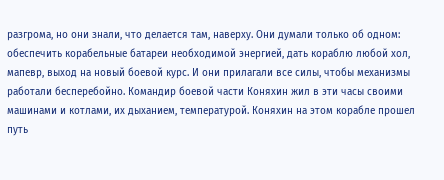разгрома, но они знали, что делается там, наверху. Они думали только об одном: обеспечить корабельные батареи необходимой энергией, дать кораблю любой хол, мапевр, выход на новый боевой курс. И они прилагали все силы, чтобы механизмы работали бесперебойно. Командир боевой части Коняхин жил в эти часы своими машинами и котлами, их дыханием, температурой. Коняхин на этом корабле прошел путь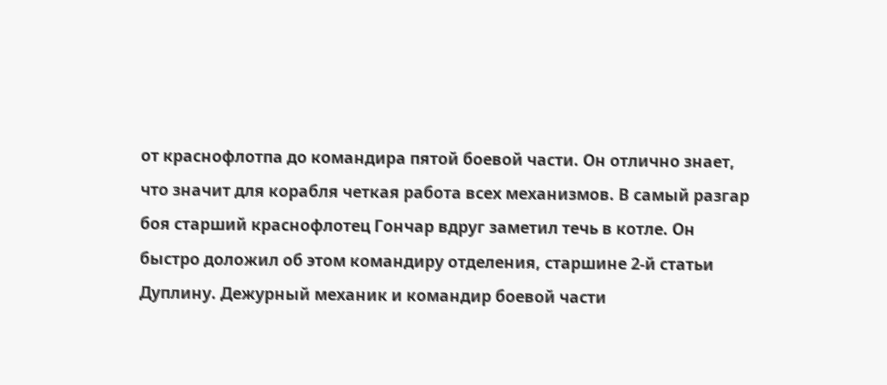от краснофлотпа до командира пятой боевой части. Он отлично знает, что значит для корабля четкая работа всех механизмов. В самый разгар боя старший краснофлотец Гончар вдруг заметил течь в котле. Он быстро доложил об этом командиру отделения, старшине 2-й статьи Дуплину. Дежурный механик и командир боевой части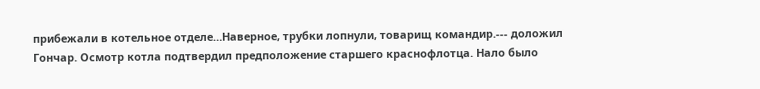прибежали в котельное отделе…Наверное, трубки лопнули, товарищ командир.--- доложил Гончар. Осмотр котла подтвердил предположение старшего краснофлотца. Нало было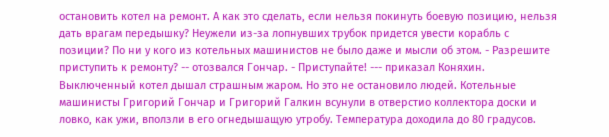остановить котел на ремонт. А как это сделать, если нельзя покинуть боевую позицию, нельзя дать врагам передышку? Неужели из-за лопнувших трубок придется увести корабль с позиции? По ни у кого из котельных машинистов не было даже и мысли об этом. - Разрешите приступить к ремонту? -- отозвался Гончар. - Приступайте! --- приказал Коняхин. Выключенный котел дышал страшным жаром. Но это не остановило людей. Котельные машинисты Григорий Гончар и Григорий Галкин всунули в отверстио коллектора доски и ловко, как ужи, вползли в его огнедышащую утробу. Температура доходила до 80 градусов.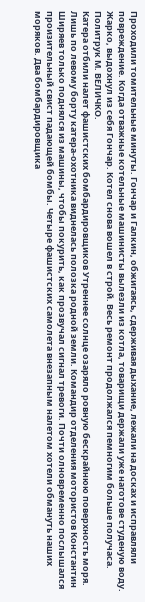Проходили томительные минуты. Гончар и Галкин, обжигаясь, сдерживая дыхание, лежали на досках и исправляли повреждение. Когда отважные котельные машинисты вылезли из котла, товарищи держали уже наготове студеную воду. Жарко, выдохнул из себя Гончар. Котел снова вошел в строй. Весь ремонт продолжался пемногим больше получаса. Политрук М. ВЕЛИЧКО.
Катера отбили налет фашистских бомбардировщиков Утреннее солнце озаряло ровную бескрайнюю поверхность моря. Лишь по левому борту катера-охотника виднелась полозка родной земли. Командир отделения мотористов Константин Ширяев только поднялся из машины, чтобы покурить, как прозвучал сигнал тревоги. Почти олновременно послышался произительный свист падающей бомбы. Четыре фашистских самолета внезапным налетом хотели обмануть наших моряков. Два бомбардировщика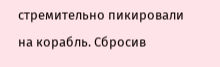стремительно пикировали на корабль. Сбросив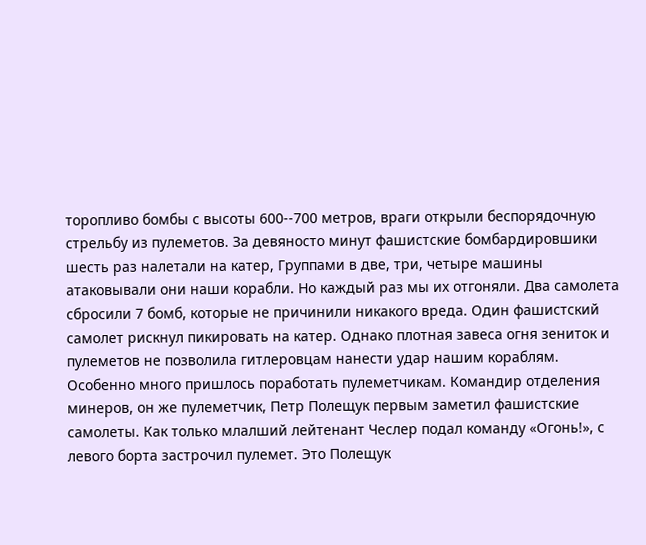торопливо бомбы с высоты 600--700 метров, враги открыли беспорядочную стрельбу из пулеметов. За девяносто минут фашистские бомбардировшики шесть раз налетали на катер, Группами в две, три, четыре машины атаковывали они наши корабли. Но каждый раз мы их отгоняли. Два самолета сбросили 7 бомб, которые не причинили никакого вреда. Один фашистский самолет рискнул пикировать на катер. Однако плотная завеса огня зениток и пулеметов не позволила гитлеровцам нанести удар нашим кораблям. Особенно много пришлось поработать пулеметчикам. Командир отделения минеров, он же пулеметчик, Петр Полещук первым заметил фашистские самолеты. Как только млалший лейтенант Чеслер подал команду «Огонь!», с левого борта застрочил пулемет. Это Полещук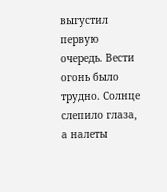выгустил первую очередь. Вести огонь было трудно. Солнце слепило глаза, а налеты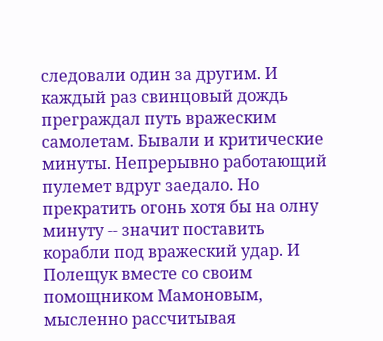следовали один за другим. И каждый раз свинцовый дождь преграждал путь вражеским самолетам. Бывали и критические минуты. Непрерывно работающий пулемет вдруг заедало. Но прекратить огонь хотя бы на олну минуту -- значит поставить корабли под вражеский удар. И Полещук вместе со своим помощником Мамоновым, мысленно рассчитывая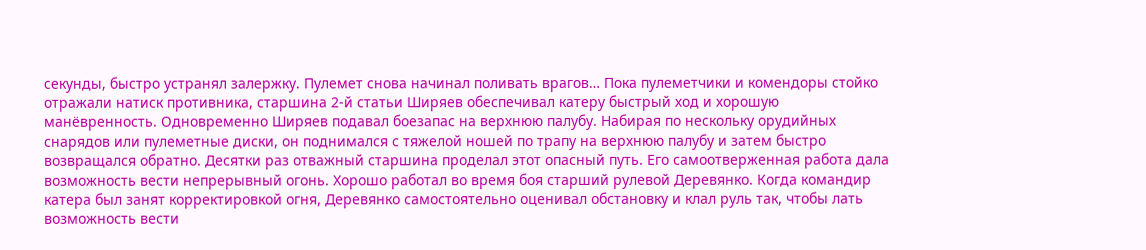секунды, быстро устранял залержку. Пулемет снова начинал поливать врагов… Пока пулеметчики и комендоры стойко отражали натиск противника, старшина 2-й статьи Ширяев обеспечивал катеру быстрый ход и хорошую манёвренность. Одновременно Ширяев подавал боезапас на верхнюю палубу. Набирая по нескольку орудийных снарядов или пулеметные диски, он поднимался с тяжелой ношей по трапу на верхнюю палубу и затем быстро возвращался обратно. Десятки раз отважный старшина проделал этот опасный путь. Его самоотверженная работа дала возможность вести непрерывный огонь. Хорошо работал во время боя старший рулевой Деревянко. Когда командир катера был занят корректировкой огня, Деревянко самостоятельно оценивал обстановку и клал руль так, чтобы лать возможность вести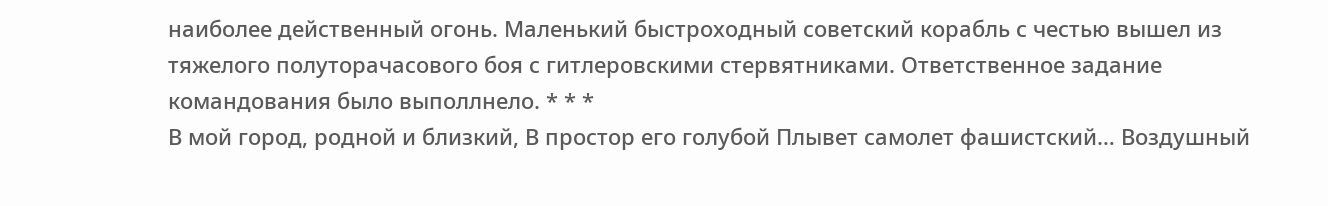наиболее действенный огонь. Маленький быстроходный советский корабль с честью вышел из тяжелого полуторачасового боя с гитлеровскими стервятниками. Ответственное задание командования было выполлнело. * * *
В мой город, родной и близкий, В простор его голубой Плывет самолет фашистский… Воздушный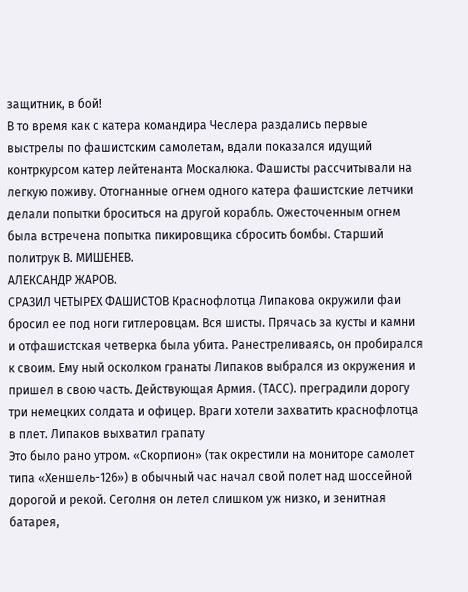защитник, в бой!
В то время как с катера командира Чеслера раздались первые выстрелы по фашистским самолетам, вдали показался идущий контркурсом катер лейтенанта Москалюка. Фашисты рассчитывали на легкую поживу. Отогнанные огнем одного катера фашистские летчики делали попытки броситься на другой корабль. Ожесточенным огнем была встречена попытка пикировщика сбросить бомбы. Старший политрук В. МИШЕНЕВ.
АЛЕКСАНДР ЖАРОВ.
СРАЗИЛ ЧЕТЫРЕХ ФАШИСТОВ Краснофлотца Липакова окружили фаи бросил ее под ноги гитлеровцам. Вся шисты. Прячась за кусты и камни и отфашистская четверка была убита. Ранестреливаясь, он пробирался к своим. Ему ный осколком гранаты Липаков выбрался из окружения и пришел в свою часть. Действующая Армия. (ТАСС). преградили дорогу три немецких солдата и офицер. Враги хотели захватить краснофлотца в плет. Липаков выхватил грапату
Это было рано утром. «Скорпион» (так окрестили на мониторе самолет типа «Хеншель-126») в обычный час начал свой полет над шоссейной дорогой и рекой. Сеголня он летел слишком уж низко, и зенитная батарея,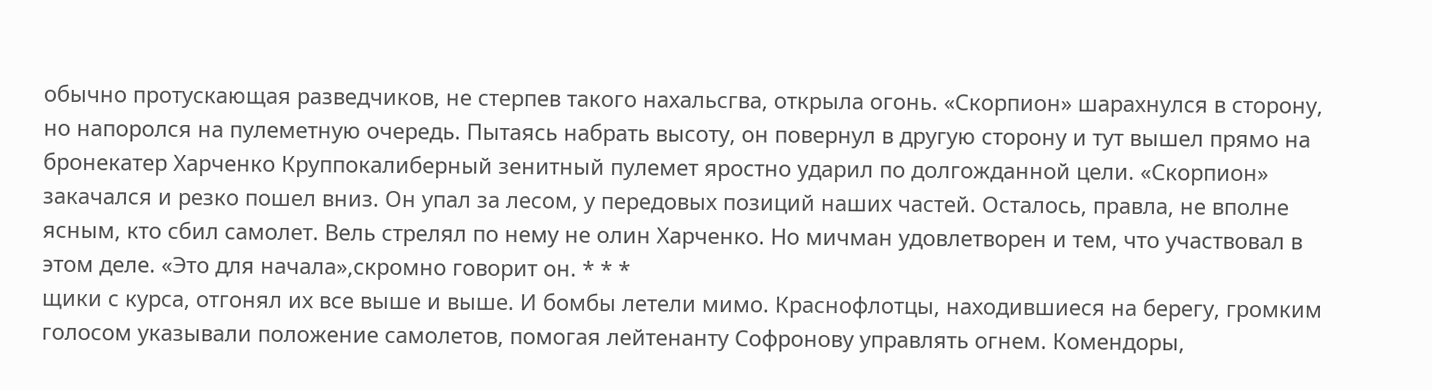обычно протускающая разведчиков, не стерпев такого нахальсгва, открыла огонь. «Скорпион» шарахнулся в сторону, но напоролся на пулеметную очередь. Пытаясь набрать высоту, он повернул в другую сторону и тут вышел прямо на бронекатер Харченко Круппокалиберный зенитный пулемет яростно ударил по долгожданной цели. «Скорпион» закачался и резко пошел вниз. Он упал за лесом, у передовых позиций наших частей. Осталось, правла, не вполне ясным, кто сбил самолет. Вель стрелял по нему не олин Харченко. Но мичман удовлетворен и тем, что участвовал в этом деле. «Это для начала»,скромно говорит он. * * *
щики с курса, отгонял их все выше и выше. И бомбы летели мимо. Краснофлотцы, находившиеся на берегу, громким голосом указывали положение самолетов, помогая лейтенанту Софронову управлять огнем. Комендоры,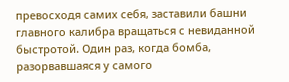превосходя самих себя, заставили башни главного калибра вращаться с невиданной быстротой. Один раз, когда бомба, разорвавшаяся у самого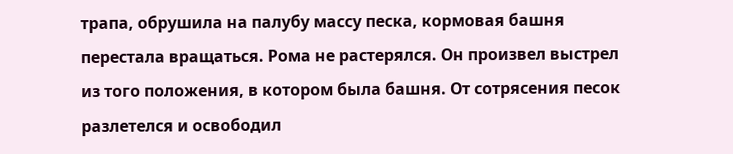трапа, обрушила на палубу массу песка, кормовая башня перестала вращаться. Рома не растерялся. Он произвел выстрел из того положения, в котором была башня. От сотрясения песок разлетелся и освободил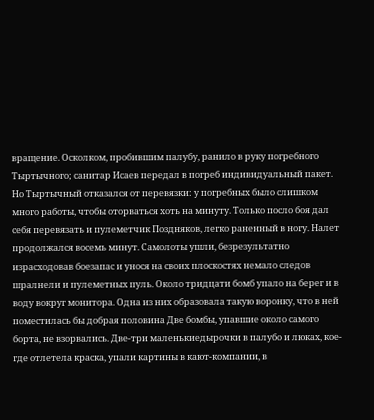вращение. Осколком, пробившим палубу, ранило в руку погребного Тыртычного; санитар Исаев передал в погреб индивидуальный пакет. Но Тыртычный отказался от перевязки: у погребных было слишком много работы, чтобы оторваться хоть на минуту. Только посло боя дал себя перевязать и пулеметчик Поздняков, легко раненный в ногу. Налет продолжался восемь минут. Самолоты ушли, безрезультатно израсходовав боезапас и унося на своих плоскостях немало следов шралнели и пулеметных пуль. Около тридцати бомб упало на берег и в воду вокруг монитора. Одна из них образовала такую воронку, что в ней поместилась бы добрая половина Две бомбы, упавшие около самого борта, не взорвались. Две-три маленькиедырочки в палубо и люках, кое-где отлетела краска, упали картины в кают-компании, в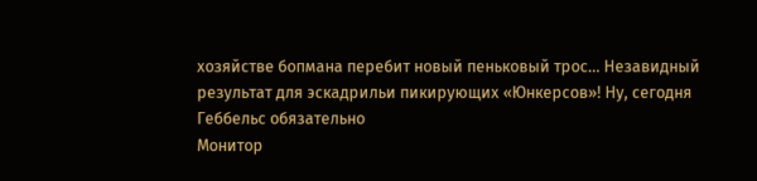хозяйстве бопмана перебит новый пеньковый трос… Незавидный результат для эскадрильи пикирующих «Юнкерсов»! Ну, сегодня Геббельс обязательно
Монитор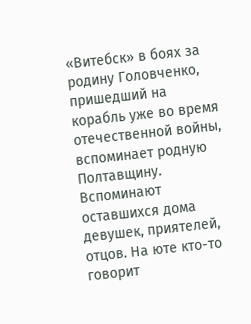«Витебск» в боях за родину Головченко, пришедший на корабль уже во время отечественной войны, вспоминает родную Полтавщину. Вспоминают оставшихся дома девушек, приятелей, отцов. На юте кто-то говорит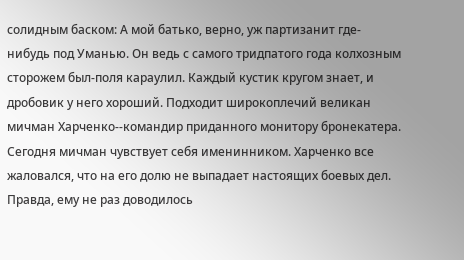солидным баском: А мой батько, верно, уж партизанит где-нибудь под Уманью. Он ведь с самого тридпатого года колхозным сторожем был-поля караулил. Каждый кустик кругом знает, и дробовик у него хороший. Подходит широкоплечий великан мичман Харченко--командир приданного монитору бронекатера. Сегодня мичман чувствует себя именинником. Харченко все жаловался, что на его долю не выпадает настоящих боевых дел. Правда, ему не раз доводилось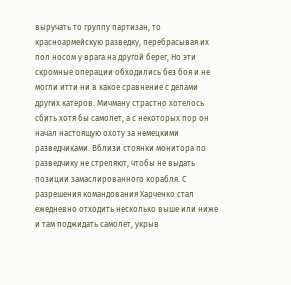выручать то группу партизан, то красноармейскую разведку, перебрасывая их пол носом у врага на другой берег, Но эти скромные операции обходились без боя и не могли итти ни в какое сравнение с делами других катеров. Мичману страстно хотелось сбить хотя бы самолет, а с некоторых пор он начал настоящую охоту за немецкими разведчиками. Вблизи стоянки монитора по разведчику не стреляют, чтобы не выдать позиции замаслированного корабля. С разрешения командования Харченко стал ежедневно отходить несколько выше или ниже и там поджидать самолет, укрыв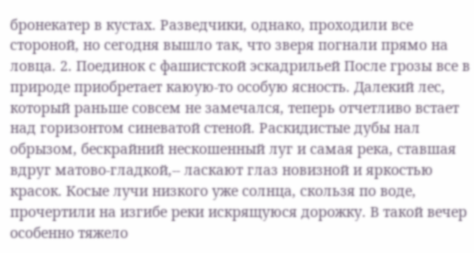бронекатер в кустах. Разведчики, однако, проходили все стороной, но сегодня вышло так, что зверя погнали прямо на ловца. 2. Поединок с фашистской эскадрильей После грозы все в природе приобретает каюую-то особую ясность. Далекий лес, который раньше совсем не замечался, теперь отчетливо встает над горизонтом синеватой стеной. Раскидистые дубы нал обрызом, бескрайний нескошенный луг и самая река, ставшая вдруг матово-гладкой,-- ласкают глаз новизной и яркостью красок. Косые лучи низкого уже солнца, скользя по воде, прочертили на изгибе реки искрящуюся дорожку. В такой вечер особенно тяжело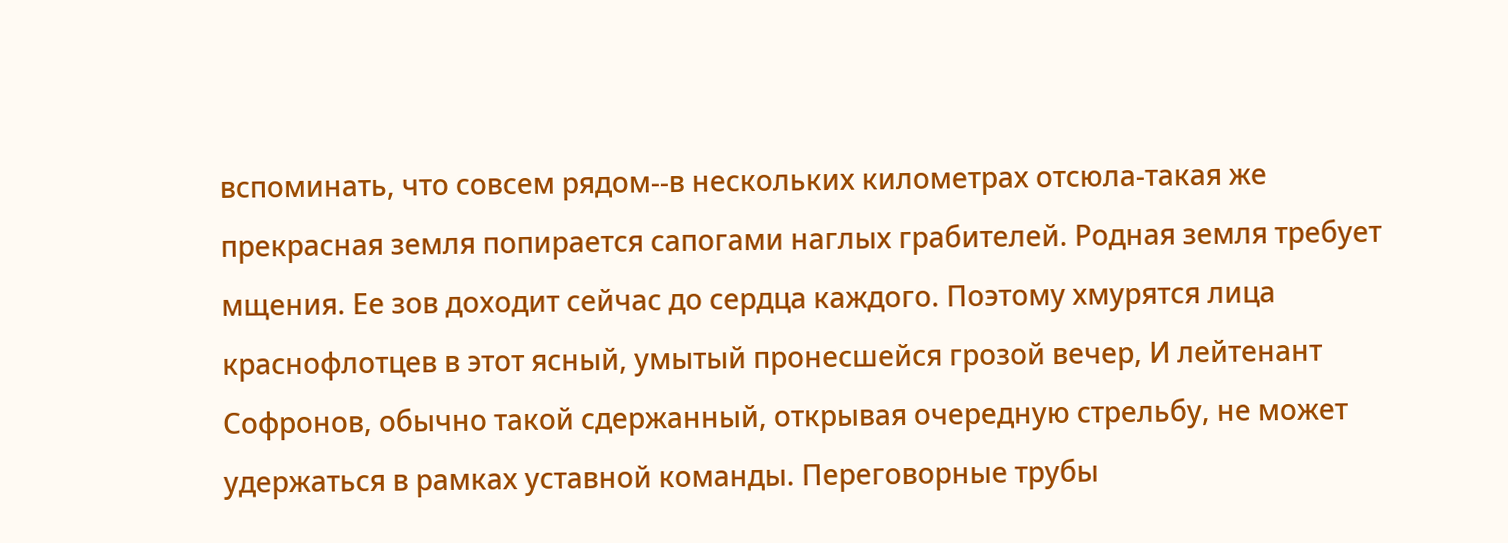вспоминать, что совсем рядом--в нескольких километрах отсюла-такая же прекрасная земля попирается сапогами наглых грабителей. Родная земля требует мщения. Ее зов доходит сейчас до сердца каждого. Поэтому хмурятся лица краснофлотцев в этот ясный, умытый пронесшейся грозой вечер, И лейтенант Софронов, обычно такой сдержанный, открывая очередную стрельбу, не может удержаться в рамках уставной команды. Переговорные трубы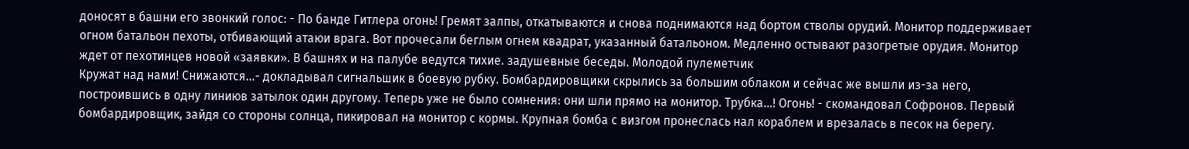доносят в башни его звонкий голос: - По банде Гитлера огонь! Гремят залпы, откатываются и снова поднимаются над бортом стволы орудий. Монитор поддерживает огном батальон пехоты, отбивающий атаюи врага. Вот прочесали беглым огнем квадрат, указанный батальоном. Медленно остывают разогретые орудия. Монитор ждет от пехотинцев новой «заявки». В башнях и на палубе ведутся тихие. задушевные беседы. Молодой пулеметчик
Кружат над нами! Снижаются…- докладывал сигнальшик в боевую рубку. Бомбардировщики скрылись за большим облаком и сейчас же вышли из-за него, построившись в одну линиюв затылок один другому. Теперь уже не было сомнения: они шли прямо на монитор. Трубка…! Огонь! - скомандовал Софронов. Первый бомбардировщик, зайдя со стороны солнца, пикировал на монитор с кормы. Крупная бомба с визгом пронеслась нал кораблем и врезалась в песок на берегу.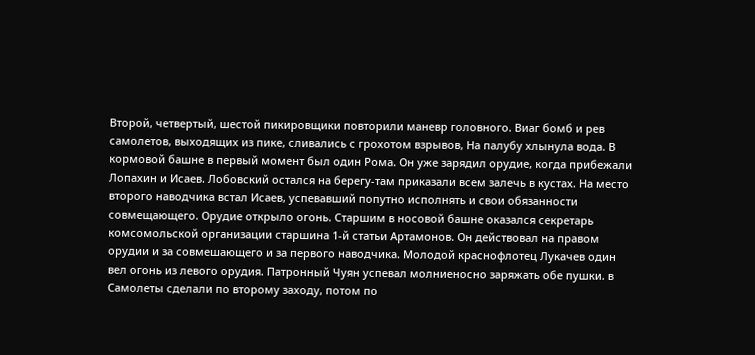Второй, четвертый, шестой пикировщики повторили маневр головного. Виаг бомб и рев самолетов, выходящих из пике, сливались с грохотом взрывов, На палубу хлынула вода. В кормовой башне в первый момент был один Рома. Он уже зарядил орудие, когда прибежали Лопахин и Исаев. Лобовский остался на берегу-там приказали всем залечь в кустах. На место второго наводчика встал Исаев, успевавший попутно исполнять и свои обязанности совмещающего. Орудие открыло огонь. Старшим в носовой башне оказался секретарь комсомольской организации старшина 1-й статьи Артамонов. Он действовал на правом орудии и за совмешающего и за первого наводчика. Молодой краснофлотец Лукачев один вел огонь из левого орудия. Патронный Чуян успевал молниеносно заряжать обе пушки. в Самолеты сделали по второму заходу, потом по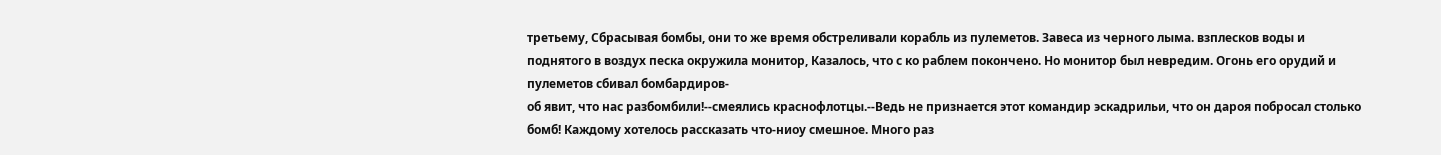третьему, Сбрасывая бомбы, они то же время обстреливали корабль из пулеметов. Завеса из черного лыма. взплесков воды и поднятого в воздух песка окружила монитор, Казалось, что с ко раблем покончено. Но монитор был невредим. Огонь его орудий и пулеметов сбивал бомбардиров-
об явит, что нас разбомбили!--смеялись краснофлотцы.--Ведь не признается этот командир эскадрильи, что он дароя побросал столько бомб! Каждому хотелось рассказать что-ниоу смешное. Много раз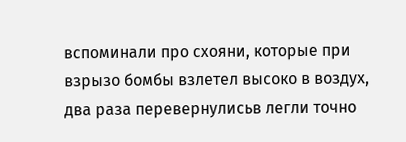вспоминали про схояни, которые при взрызо бомбы взлетел высоко в воздух, два раза перевернулисьв легли точно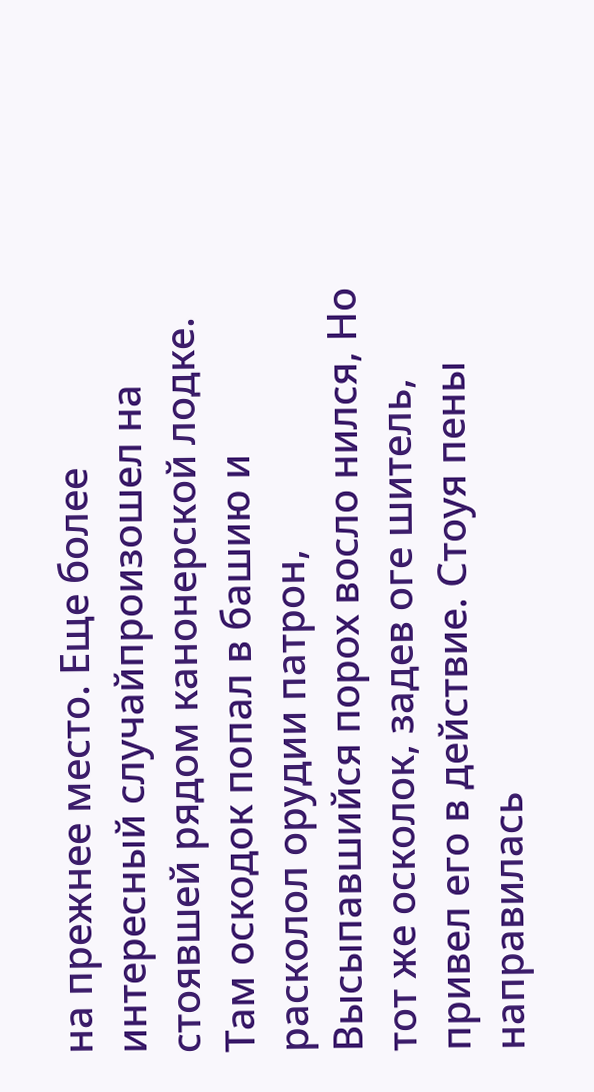на прежнее место. Еще более интересный случайпроизошел на стоявшей рядом канонерской лодке. Там оскодок попал в башию и расколол орудии патрон, Высыпавшийся порох восло нился, Но тот же осколок, задев оге шитель, привел его в действие. Стоуя пены направилась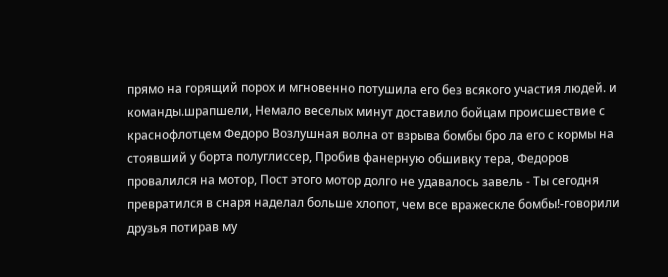прямо на горящий порох и мгновенно потушила его без всякого участия людей. и команды.шрапшели, Немало веселых минут доставило бойцам происшествие с краснофлотцем Федоро Возлушная волна от взрыва бомбы бро ла его с кормы на стоявший у борта полуглиссер, Пробив фанерную обшивку тера, Федоров провалился на мотор, Пост этого мотор долго не удавалось завель - Ты сегодня превратился в снаря наделал больше хлопот, чем все вражескле бомбы!-говорили друзья потирав му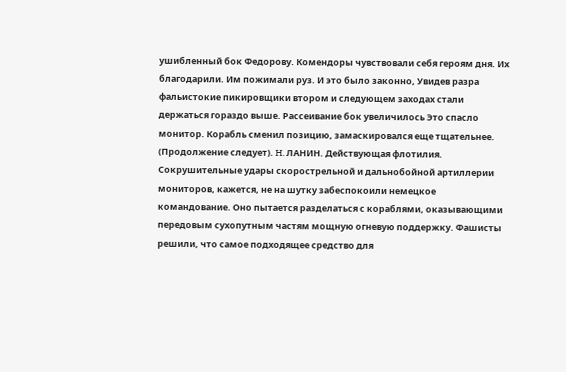ушибленный бок Федорову. Комендоры чувствовали себя героям дня. Их благодарили. Им пожимали руз. И это было законно, Увидев разра фальистокие пикировщики втором и следующем заходах стали держаться гораздо выше. Рассеивание бок увеличилось Это спасло монитор. Корабль сменил позицию, замаскировался еще тщательнее. (Продолжение следует). H. ЛАНИН. Действующая флотилия.
Сокрушительные удары скорострельной и дальнобойной артиллерии мониторов, кажется, не на шутку забеспокоили немецкое командование. Оно пытается разделаться с кораблями, оказывающими передовым сухопутным частям мощную огневую поддержку. Фашисты решили, что самое подходящее средство для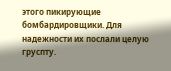этого пикирующие бомбардировщики. Для надежности их послали целую груспту.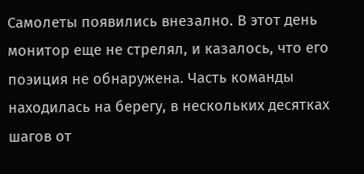Самолеты появились внезално. В этот день монитор еще не стрелял, и казалось, что его поэиция не обнаружена. Часть команды находилась на берегу, в нескольких десятках шагов от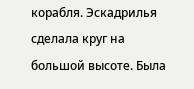корабля. Эскадрилья сделала круг на большой высоте. Была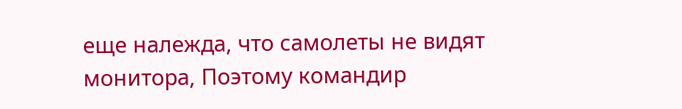еще належда, что самолеты не видят монитора, Поэтому командир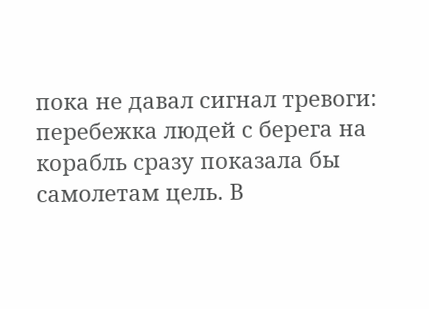пока не давал сигнал тревоги: перебежка людей с берега на корабль сразу показала бы самолетам цель. В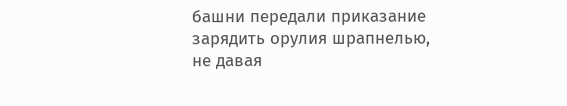башни передали приказание зарядить орулия шрапнелью, не давая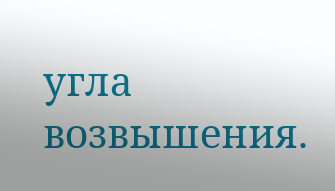угла возвышения.